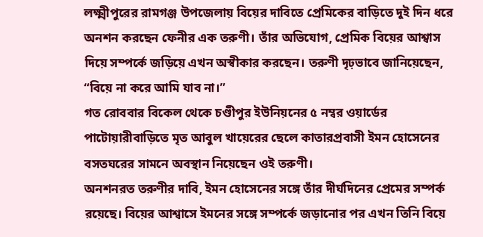লক্ষ্মীপুরের রামগঞ্জ উপজেলায় বিয়ের দাবিতে প্রেমিকের বাড়িতে দুই দিন ধরে অনশন করছেন ফেনীর এক তরুণী। তাঁর অভিযোগ, প্রেমিক বিয়ের আশ্বাস দিয়ে সম্পর্কে জড়িয়ে এখন অস্বীকার করছেন। তরুণী দৃঢ়ভাবে জানিয়েছেন, “বিয়ে না করে আমি যাব না।”
গত রোববার বিকেল থেকে চণ্ডীপুর ইউনিয়নের ৫ নম্বর ওয়ার্ডের পাটোয়ারীবাড়িতে মৃত আবুল খায়েরের ছেলে কাতারপ্রবাসী ইমন হোসেনের বসতঘরের সামনে অবস্থান নিয়েছেন ওই তরুণী।
অনশনরত তরুণীর দাবি, ইমন হোসেনের সঙ্গে তাঁর দীর্ঘদিনের প্রেমের সম্পর্ক রয়েছে। বিয়ের আশ্বাসে ইমনের সঙ্গে সম্পর্কে জড়ানোর পর এখন তিনি বিয়ে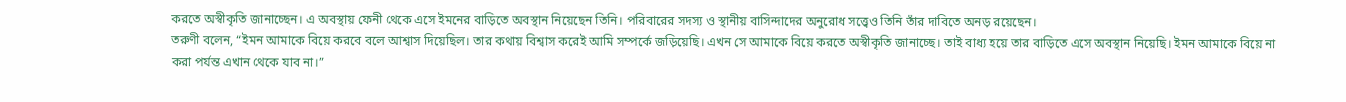করতে অস্বীকৃতি জানাচ্ছেন। এ অবস্থায় ফেনী থেকে এসে ইমনের বাড়িতে অবস্থান নিয়েছেন তিনি। পরিবারের সদস্য ও স্থানীয় বাসিন্দাদের অনুরোধ সত্ত্বেও তিনি তাঁর দাবিতে অনড় রয়েছেন।
তরুণী বলেন, “ইমন আমাকে বিয়ে করবে বলে আশ্বাস দিয়েছিল। তার কথায় বিশ্বাস করেই আমি সম্পর্কে জড়িয়েছি। এখন সে আমাকে বিয়ে করতে অস্বীকৃতি জানাচ্ছে। তাই বাধ্য হয়ে তার বাড়িতে এসে অবস্থান নিয়েছি। ইমন আমাকে বিয়ে না করা পর্যন্ত এখান থেকে যাব না।”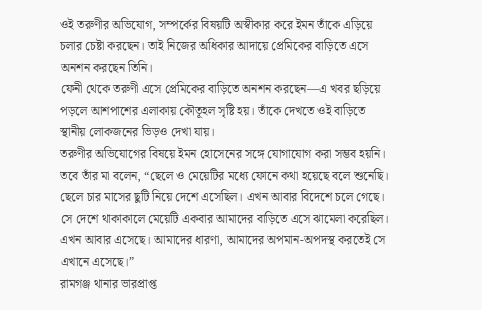ওই তরুণীর অভিযোগ, সম্পর্কের বিষয়টি অস্বীকার করে ইমন তাঁকে এড়িয়ে চলার চেষ্টা করছেন। তাই নিজের অধিকার আদায়ে প্রেমিকের বাড়িতে এসে অনশন করছেন তিনি।
ফেনী থেকে তরুণী এসে প্রেমিকের বাড়িতে অনশন করছেন—এ খবর ছড়িয়ে পড়লে আশপাশের এলাকায় কৌতূহল সৃষ্টি হয়। তাঁকে দেখতে ওই বাড়িতে স্থানীয় লোকজনের ভিড়ও দেখা যায়।
তরুণীর অভিযোগের বিষয়ে ইমন হোসেনের সঙ্গে যোগাযোগ করা সম্ভব হয়নি। তবে তাঁর মা বলেন, “ছেলে ও মেয়েটির মধ্যে ফোনে কথা হয়েছে বলে শুনেছি। ছেলে চার মাসের ছুটি নিয়ে দেশে এসেছিল। এখন আবার বিদেশে চলে গেছে। সে দেশে থাকাকালে মেয়েটি একবার আমাদের বাড়িতে এসে ঝামেলা করেছিল। এখন আবার এসেছে। আমাদের ধারণা, আমাদের অপমান-অপদস্থ করতেই সে এখানে এসেছে।”
রামগঞ্জ থানার ভারপ্রাপ্ত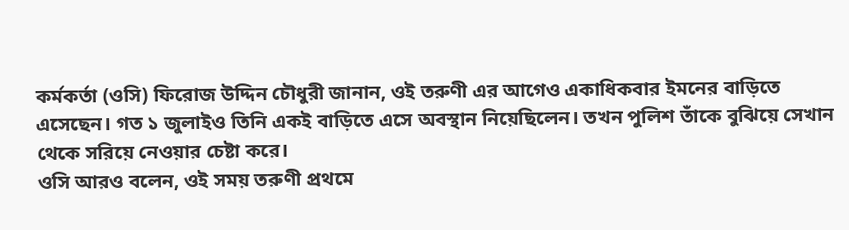কর্মকর্তা (ওসি) ফিরোজ উদ্দিন চৌধুরী জানান, ওই তরুণী এর আগেও একাধিকবার ইমনের বাড়িতে এসেছেন। গত ১ জুলাইও তিনি একই বাড়িতে এসে অবস্থান নিয়েছিলেন। তখন পুলিশ তাঁকে বুঝিয়ে সেখান থেকে সরিয়ে নেওয়ার চেষ্টা করে।
ওসি আরও বলেন, ওই সময় তরুণী প্রথমে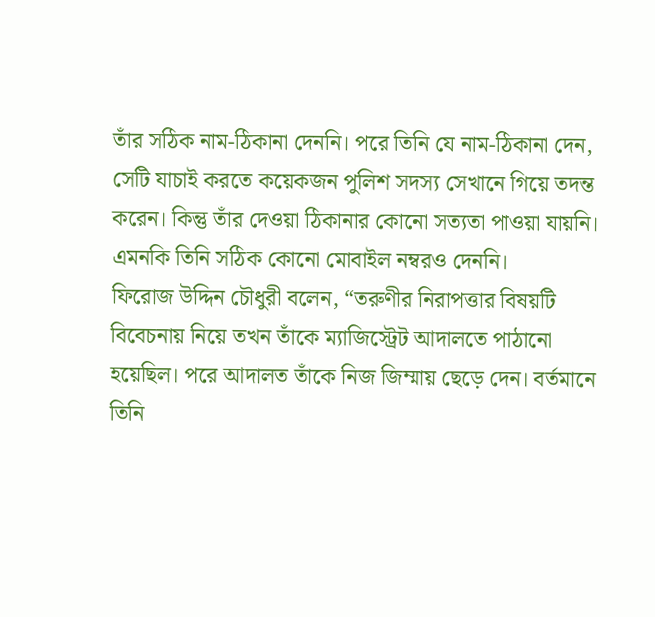তাঁর সঠিক নাম-ঠিকানা দেননি। পরে তিনি যে নাম-ঠিকানা দেন, সেটি যাচাই করতে কয়েকজন পুলিশ সদস্য সেখানে গিয়ে তদন্ত করেন। কিন্তু তাঁর দেওয়া ঠিকানার কোনো সত্যতা পাওয়া যায়নি। এমনকি তিনি সঠিক কোনো মোবাইল নম্বরও দেননি।
ফিরোজ উদ্দিন চৌধুরী বলেন, “তরুণীর নিরাপত্তার বিষয়টি বিবেচনায় নিয়ে তখন তাঁকে ম্যাজিস্ট্রেট আদালতে পাঠানো হয়েছিল। পরে আদালত তাঁকে নিজ জিম্মায় ছেড়ে দেন। বর্তমানে তিনি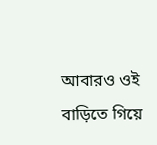আবারও ওই বাড়িতে গিয়ে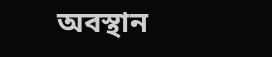অবস্থান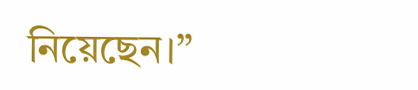নিয়েছেন।”